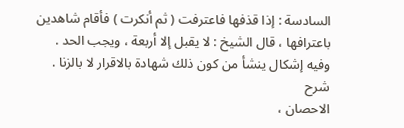السادسة : إذا قذفها فاعترفت ( ثم أنكرت ) فأقام شاهدين
باعترافها ، قال الشيخ : لا يقبل إلا أربعة ، ويجب الحد .
وفيه إشكال ينشأ من كون ذلك شهادة بالاقرار لا بالزنا .
شرح
الاحصان ،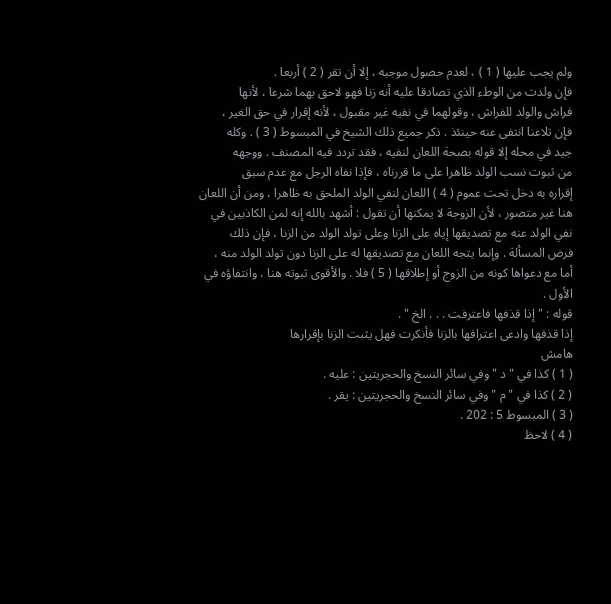ولم يجب عليها ( 1 ) ، لعدم حصول موجبه ، إلا أن تقر ( 2 ) أربعا .
فإن ولدت من الوطء الذي تصادقا عليه أنه زنا فهو لاحق بهما شرعا ، لأنها
فراش والولد للفراش ، وقولهما في نفيه غير مقبول ، لأنه إقرار في حق الغير ،
فإن تلاعنا انتفى عنه حينئذ . ذكر جميع ذلك الشيخ في المبسوط ( 3 ) . وكله
جيد في محله إلا قوله بصحة اللعان لنفيه ، فقد تردد فيه المصنف . ووجهه
من ثبوت نسب الولد ظاهرا على ما قررناه ، فإذا نفاه الرجل مع عدم سبق
إقراره به دخل تحت عموم ( 4 ) اللعان لنفي الولد الملحق به ظاهرا ، ومن أن اللعان
هنا غير متصور ، لأن الزوجة لا يمكنها أن تقول : أشهد بالله إنه لمن الكاذبين في
نفي الولد عنه مع تصديقها إياه على الزنا وعلى تولد الولد من الزنا ، فإن ذلك
فرض المسألة . وإنما يتجه اللعان مع تصديقها له على الزنا دون تولد الولد منه ،
أما مع دعواها كونه من الزوج أو إطلاقها ( 5 ) فلا . والأقوى ثبوته هنا ، وانتفاؤه في
الأول .
قوله : " إذا قذفها فاعترفت . . . الخ " .
إذا قذفها وادعى اعترافها بالزنا فأنكرت فهل يثبت الزنا بإقرارها
هامش
( 1 ) كذا في " د " وفي سائر النسخ والحجريتين : عليه .
( 2 ) كذا في " م " وفي سائر النسخ والحجريتين : يقر .
( 3 ) المبسوط 5 : 202 .
( 4 ) لاحظ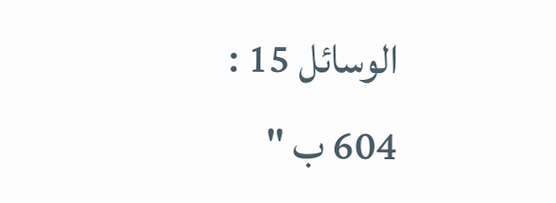الوسائل 15 : 604 ب "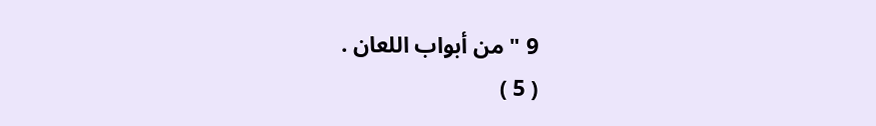9 " من أبواب اللعان .
( 5 )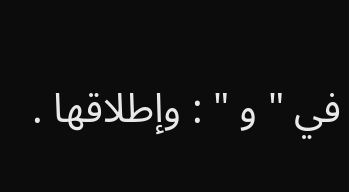في " و " : وإطلاقها .